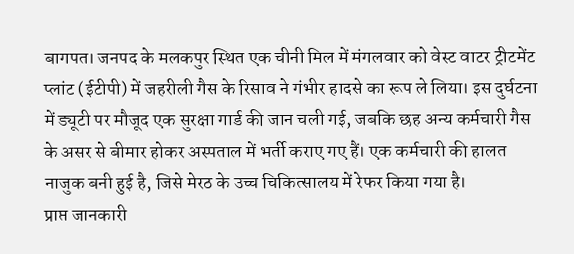बागपत। जनपद के मलकपुर स्थित एक चीनी मिल में मंगलवार को वेस्ट वाटर ट्रीटमेंट प्लांट (ईटीपी) में जहरीली गैस के रिसाव ने गंभीर हादसे का रूप ले लिया। इस दुर्घटना में ड्यूटी पर मौजूद एक सुरक्षा गार्ड की जान चली गई, जबकि छह अन्य कर्मचारी गैस के असर से बीमार होकर अस्पताल में भर्ती कराए गए हैं। एक कर्मचारी की हालत नाजुक बनी हुई है, जिसे मेरठ के उच्च चिकित्सालय में रेफर किया गया है।
प्राप्त जानकारी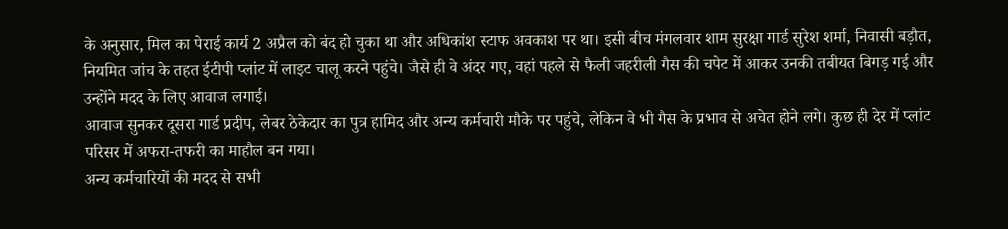के अनुसार, मिल का पेराई कार्य 2 अप्रैल को बंद हो चुका था और अधिकांश स्टाफ अवकाश पर था। इसी बीच मंगलवार शाम सुरक्षा गार्ड सुरेश शर्मा, निवासी बड़ौत, नियमित जांच के तहत ईटीपी प्लांट में लाइट चालू करने पहुंचे। जैसे ही वे अंदर गए, वहां पहले से फैली जहरीली गैस की चपेट में आकर उनकी तबीयत बिगड़ गई और उन्होंने मदद के लिए आवाज लगाई।
आवाज सुनकर दूसरा गार्ड प्रदीप, लेबर ठेकेदार का पुत्र हामिद और अन्य कर्मचारी मौके पर पहुंचे, लेकिन वे भी गैस के प्रभाव से अचेत होने लगे। कुछ ही देर में प्लांट परिसर में अफरा-तफरी का माहौल बन गया।
अन्य कर्मचारियों की मदद से सभी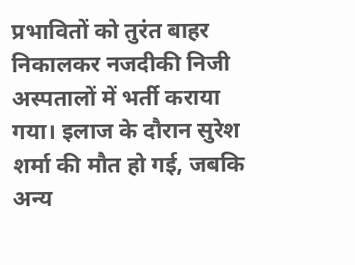प्रभावितों को तुरंत बाहर निकालकर नजदीकी निजी अस्पतालों में भर्ती कराया गया। इलाज के दौरान सुरेश शर्मा की मौत हो गई, जबकि अन्य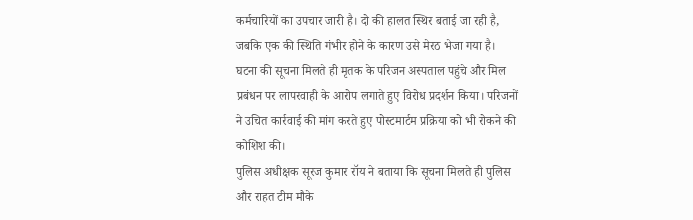कर्मचारियों का उपचार जारी है। दो की हालत स्थिर बताई जा रही है, जबकि एक की स्थिति गंभीर होने के कारण उसे मेरठ भेजा गया है।
घटना की सूचना मिलते ही मृतक के परिजन अस्पताल पहुंचे और मिल प्रबंधन पर लापरवाही के आरोप लगाते हुए विरोध प्रदर्शन किया। परिजनों ने उचित कार्रवाई की मांग करते हुए पोस्टमार्टम प्रक्रिया को भी रोकने की कोशिश की।
पुलिस अधीक्षक सूरज कुमार रॉय ने बताया कि सूचना मिलते ही पुलिस और राहत टीम मौके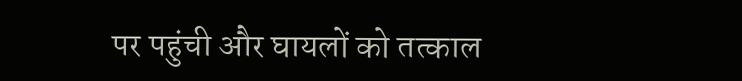पर पहुंची और घायलों को तत्काल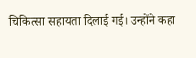चिकित्सा सहायता दिलाई गई। उन्होंने कहा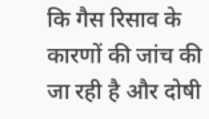कि गैस रिसाव के कारणों की जांच की जा रही है और दोषी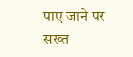पाए जाने पर सख्त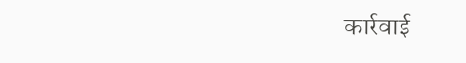कार्रवाई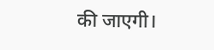की जाएगी।